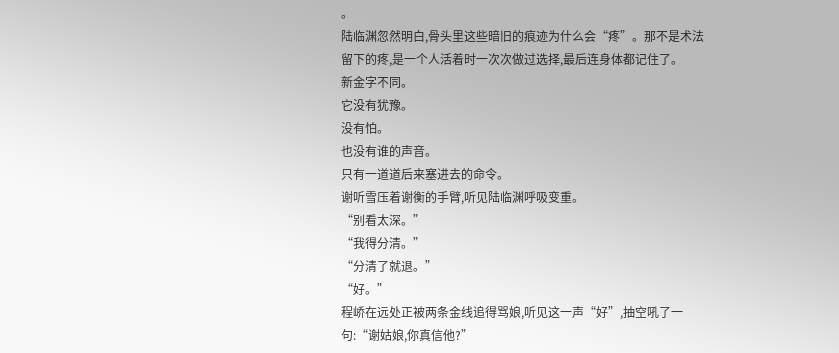。
陆临渊忽然明白,骨头里这些暗旧的痕迹为什么会“疼”。那不是术法留下的疼,是一个人活着时一次次做过选择,最后连身体都记住了。
新金字不同。
它没有犹豫。
没有怕。
也没有谁的声音。
只有一道道后来塞进去的命令。
谢听雪压着谢衡的手臂,听见陆临渊呼吸变重。
“别看太深。”
“我得分清。”
“分清了就退。”
“好。”
程峤在远处正被两条金线追得骂娘,听见这一声“好”,抽空吼了一句:“谢姑娘,你真信他?”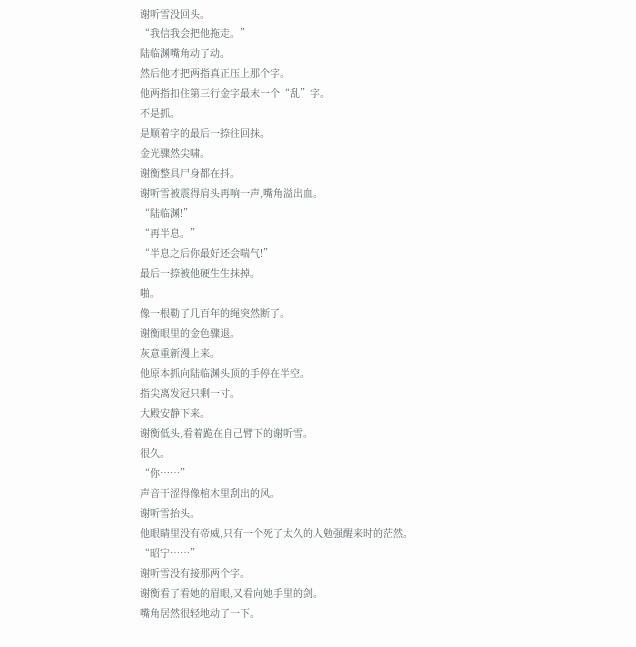谢听雪没回头。
“我信我会把他拖走。”
陆临渊嘴角动了动。
然后他才把两指真正压上那个字。
他两指扣住第三行金字最末一个“乱”字。
不是抓。
是顺着字的最后一捺往回抹。
金光骤然尖啸。
谢衡整具尸身都在抖。
谢听雪被震得肩头再响一声,嘴角溢出血。
“陆临渊!”
“再半息。”
“半息之后你最好还会喘气!”
最后一捺被他硬生生抹掉。
啪。
像一根勒了几百年的绳突然断了。
谢衡眼里的金色骤退。
灰意重新漫上来。
他原本抓向陆临渊头顶的手停在半空。
指尖离发冠只剩一寸。
大殿安静下来。
谢衡低头,看着跪在自己臂下的谢听雪。
很久。
“你……”
声音干涩得像棺木里刮出的风。
谢听雪抬头。
他眼睛里没有帝威,只有一个死了太久的人勉强醒来时的茫然。
“昭宁……”
谢听雪没有接那两个字。
谢衡看了看她的眉眼,又看向她手里的剑。
嘴角居然很轻地动了一下。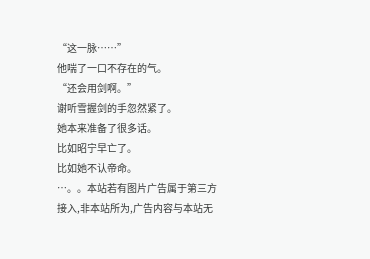“这一脉……”
他喘了一口不存在的气。
“还会用剑啊。”
谢听雪握剑的手忽然紧了。
她本来准备了很多话。
比如昭宁早亡了。
比如她不认帝命。
…。。本站若有图片广告属于第三方接入,非本站所为,广告内容与本站无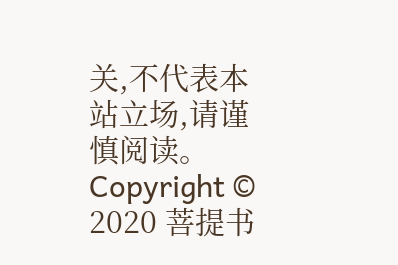关,不代表本站立场,请谨慎阅读。
Copyright © 2020 菩提书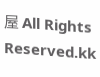屋 All Rights Reserved.kk